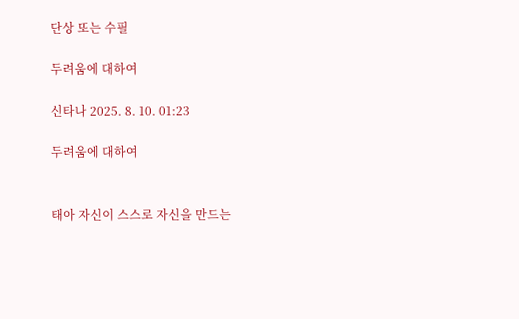단상 또는 수필

두려움에 대하여

신타나 2025. 8. 10. 01:23

두려움에 대하여


태아 자신이 스스로 자신을 만드는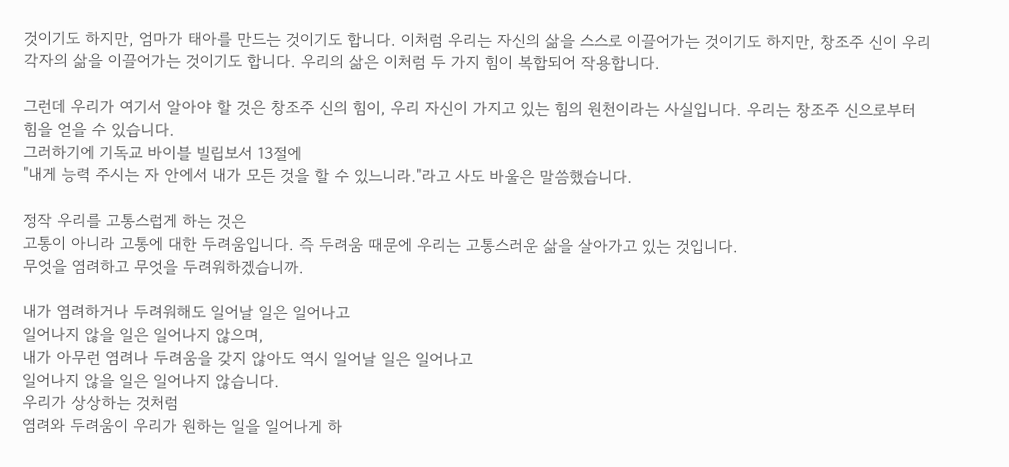것이기도 하지만, 엄마가 태아를 만드는 것이기도 합니다. 이처럼 우리는 자신의 삶을 스스로 이끌어가는 것이기도 하지만, 창조주 신이 우리 각자의 삶을 이끌어가는 것이기도 합니다. 우리의 삶은 이처럼 두 가지 힘이 복합되어 작용합니다.

그런데 우리가 여기서 알아야 할 것은 창조주 신의 힘이, 우리 자신이 가지고 있는 힘의 원천이라는 사실입니다. 우리는 창조주 신으로부터 힘을 얻을 수 있습니다.
그러하기에 기독교 바이블 빌립보서 13절에
"내게 능력 주시는 자 안에서 내가 모든 것을 할 수 있느니라."라고 사도 바울은 말씀했습니다.

정작 우리를 고통스럽게 하는 것은
고통이 아니라 고통에 대한 두려움입니다. 즉 두려움 때문에 우리는 고통스러운 삶을 살아가고 있는 것입니다.
무엇을 염려하고 무엇을 두려워하겠습니까.

내가 염려하거나 두려워해도 일어날 일은 일어나고
일어나지 않을 일은 일어나지 않으며,
내가 아무런 염려나 두려움을 갖지 않아도 역시 일어날 일은 일어나고
일어나지 않을 일은 일어나지 않습니다.
우리가 상상하는 것처럼
염려와 두려움이 우리가 원하는 일을 일어나게 하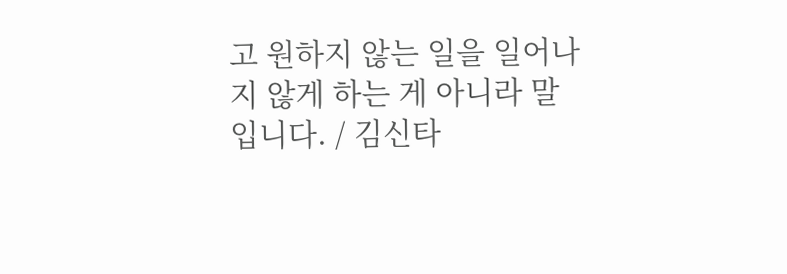고 원하지 않는 일을 일어나지 않게 하는 게 아니라 말입니다. / 김신타